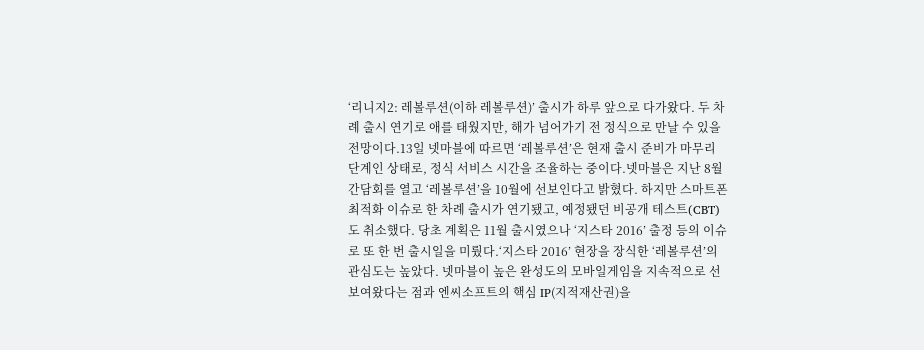‘리니지2: 레볼루션(이하 레볼루션)’ 출시가 하루 앞으로 다가왔다. 두 차례 출시 연기로 애를 태웠지만, 해가 넘어가기 전 정식으로 만날 수 있을 전망이다.13일 넷마블에 따르면 ‘레볼루션’은 현재 출시 준비가 마무리 단계인 상태로, 정식 서비스 시간을 조율하는 중이다.넷마블은 지난 8월 간담회를 열고 ‘레볼루션’을 10월에 선보인다고 밝혔다. 하지만 스마트폰 최적화 이슈로 한 차례 출시가 연기됐고, 예정됐던 비공개 테스트(CBT)도 취소했다. 당초 계획은 11월 출시였으나 ‘지스타 2016’ 출정 등의 이슈로 또 한 번 출시일을 미뤘다.‘지스타 2016’ 현장을 장식한 ‘레볼루션’의 관심도는 높았다. 넷마블이 높은 완성도의 모바일게임을 지속적으로 선보여왔다는 점과 엔씨소프트의 핵심 IP(지적재산권)을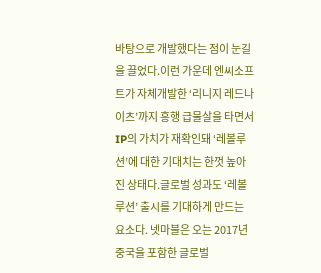바탕으로 개발했다는 점이 눈길을 끌었다.이런 가운데 엔씨소프트가 자체개발한 ‘리니지 레드나이츠’까지 흥행 급물살을 타면서 IP의 가치가 재확인돼 ‘레볼루션’에 대한 기대치는 한껏 높아진 상태다.글로벌 성과도 ‘레볼루션’ 출시를 기대하게 만드는 요소다. 넷마블은 오는 2017년 중국을 포함한 글로벌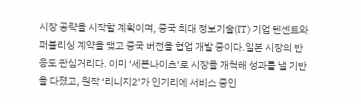시장 공략을 시작할 계획이며, 중국 최대 정보기술(IT) 기업 텐센트와 퍼블리싱 계약을 맺고 중국 버전을 협업 개발 중이다.일본 시장의 반응도 관심거리다. 이미 ‘세븐나이츠’로 시장을 개척해 성과를 낼 기반을 다졌고, 원작 ‘리니지2’가 인기리에 서비스 중인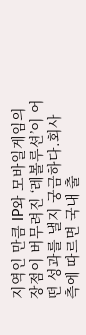지역인 만큼 IP와 모바일게임의 장점이 버무려진 ‘레볼루션’이 어떤 성과를 낼지 궁금하다.회사 측에 따르면 국내 출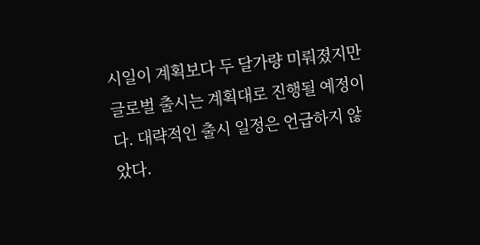시일이 계획보다 두 달가량 미뤄졌지만 글로벌 출시는 계획대로 진행될 예정이다. 대략적인 출시 일정은 언급하지 않았다.